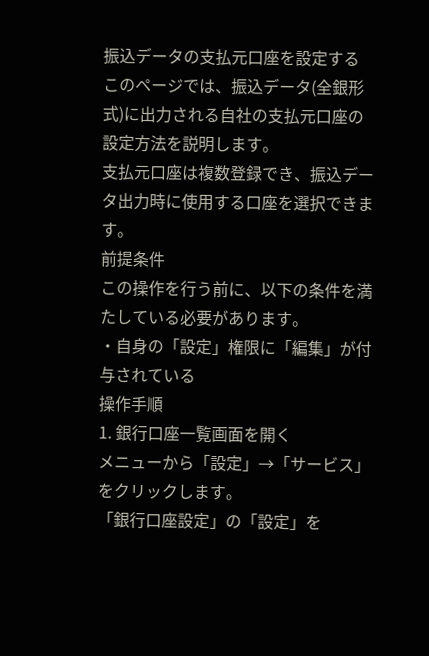振込データの支払元口座を設定する
このページでは、振込データ(全銀形式)に出力される自社の支払元口座の設定方法を説明します。
支払元口座は複数登録でき、振込データ出力時に使用する口座を選択できます。
前提条件
この操作を行う前に、以下の条件を満たしている必要があります。
・自身の「設定」権限に「編集」が付与されている
操作手順
1. 銀行口座一覧画面を開く
メニューから「設定」→「サービス」をクリックします。
「銀行口座設定」の「設定」を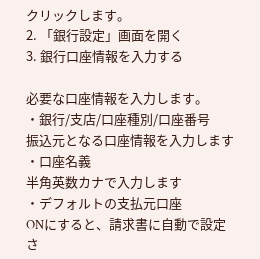クリックします。
2. 「銀行設定」画面を開く
3. 銀行口座情報を入力する

必要な口座情報を入力します。
・銀行/支店/口座種別/口座番号
振込元となる口座情報を入力します
・口座名義
半角英数カナで入力します
・デフォルトの支払元口座
ONにすると、請求書に自動で設定さ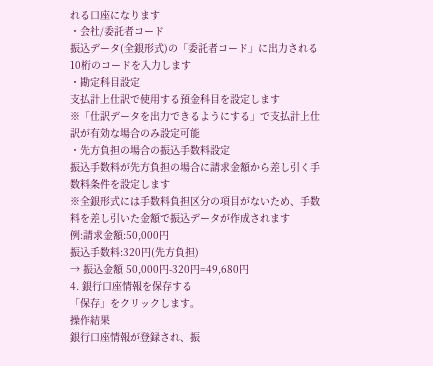れる口座になります
・会社/委託者コード
振込データ(全銀形式)の「委託者コード」に出力される10桁のコードを入力します
・勘定科目設定
支払計上仕訳で使用する預金科目を設定します
※「仕訳データを出力できるようにする」で支払計上仕訳が有効な場合のみ設定可能
・先方負担の場合の振込手数料設定
振込手数料が先方負担の場合に請求金額から差し引く手数料条件を設定します
※全銀形式には手数料負担区分の項目がないため、手数料を差し引いた金額で振込データが作成されます
例:請求金額:50,000円
振込手数料:320円(先方負担)
→ 振込金額 50,000円-320円=49,680円
4. 銀行口座情報を保存する
「保存」をクリックします。
操作結果
銀行口座情報が登録され、振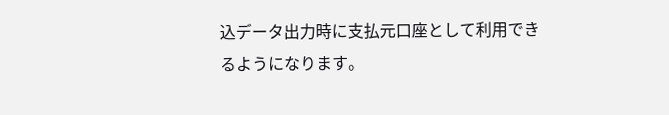込データ出力時に支払元口座として利用できるようになります。